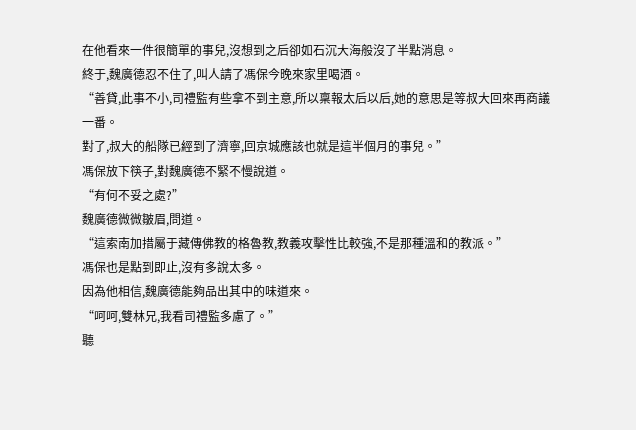在他看來一件很簡單的事兒,沒想到之后卻如石沉大海般沒了半點消息。
終于,魏廣德忍不住了,叫人請了馮保今晚來家里喝酒。
“善貸,此事不小,司禮監有些拿不到主意,所以稟報太后以后,她的意思是等叔大回來再商議一番。
對了,叔大的船隊已經到了濟寧,回京城應該也就是這半個月的事兒。”
馮保放下筷子,對魏廣德不緊不慢說道。
“有何不妥之處?”
魏廣德微微皺眉,問道。
“這索南加措屬于藏傳佛教的格魯教,教義攻擊性比較強,不是那種溫和的教派。”
馮保也是點到即止,沒有多說太多。
因為他相信,魏廣德能夠品出其中的味道來。
“呵呵,雙林兄,我看司禮監多慮了。”
聽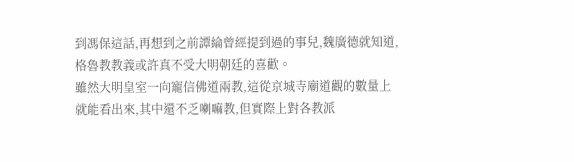到馮保這話,再想到之前譚綸曾經提到過的事兒,魏廣德就知道,格魯教教義或許真不受大明朝廷的喜歡。
雖然大明皇室一向寵信佛道兩教,這從京城寺廟道觀的數量上就能看出來,其中還不乏喇嘛教,但實際上對各教派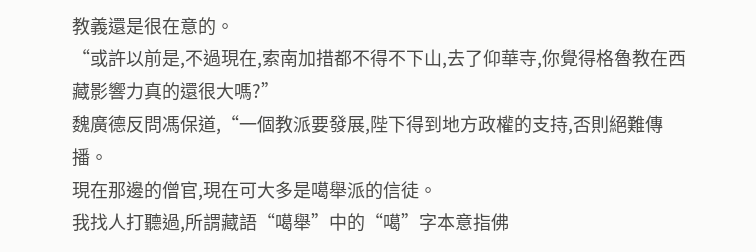教義還是很在意的。
“或許以前是,不過現在,索南加措都不得不下山,去了仰華寺,你覺得格魯教在西藏影響力真的還很大嗎?”
魏廣德反問馮保道,“一個教派要發展,陛下得到地方政權的支持,否則絕難傳播。
現在那邊的僧官,現在可大多是噶舉派的信徒。
我找人打聽過,所謂藏語“噶舉”中的“噶”字本意指佛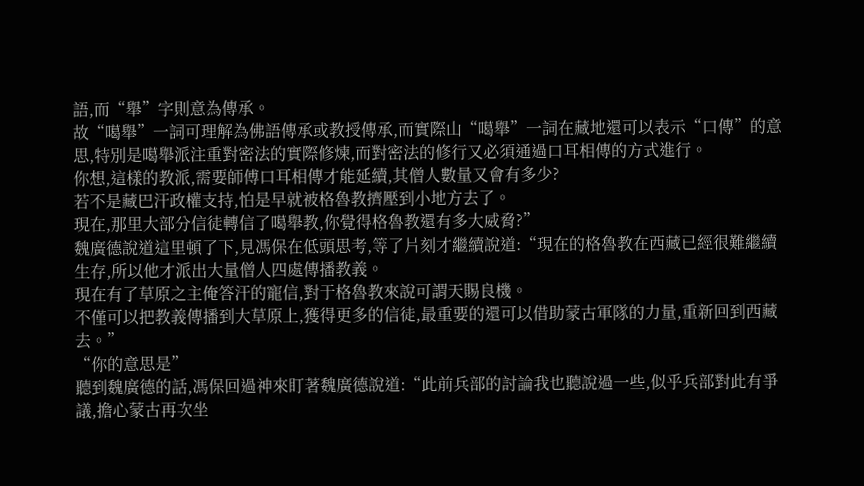語,而“舉”字則意為傳承。
故“噶舉”一詞可理解為佛語傳承或教授傳承,而實際山“噶舉”一詞在藏地還可以表示“口傳”的意思,特別是噶舉派注重對密法的實際修煉,而對密法的修行又必須通過口耳相傳的方式進行。
你想,這樣的教派,需要師傅口耳相傳才能延續,其僧人數量又會有多少?
若不是藏巴汗政權支持,怕是早就被格魯教擠壓到小地方去了。
現在,那里大部分信徒轉信了噶舉教,你覺得格魯教還有多大威脅?”
魏廣德說道這里頓了下,見馮保在低頭思考,等了片刻才繼續說道:“現在的格魯教在西藏已經很難繼續生存,所以他才派出大量僧人四處傳播教義。
現在有了草原之主俺答汗的寵信,對于格魯教來說可謂天賜良機。
不僅可以把教義傳播到大草原上,獲得更多的信徒,最重要的還可以借助蒙古軍隊的力量,重新回到西藏去。”
“你的意思是”
聽到魏廣德的話,馮保回過神來盯著魏廣德說道:“此前兵部的討論我也聽說過一些,似乎兵部對此有爭議,擔心蒙古再次坐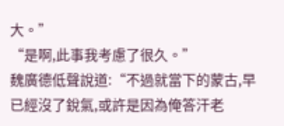大。”
“是啊,此事我考慮了很久。”
魏廣德低聲說道:“不過就當下的蒙古,早已經沒了銳氣,或許是因為俺答汗老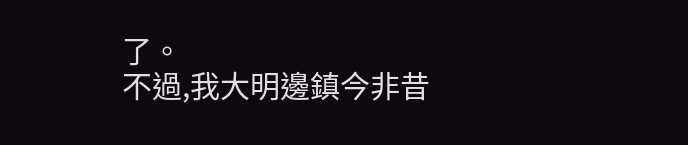了。
不過,我大明邊鎮今非昔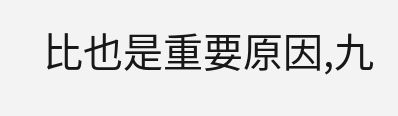比也是重要原因,九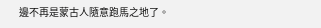邊不再是蒙古人隨意跑馬之地了。